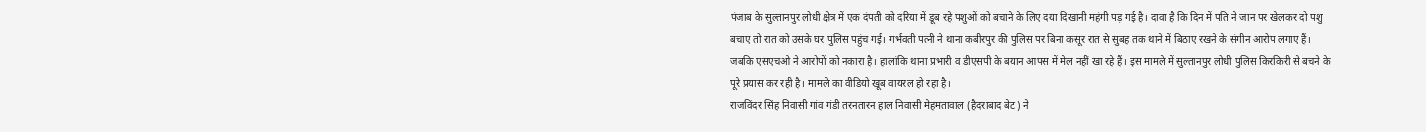पंजाब के सुल्तानपुर लोधी क्षेत्र में एक दंपती को दरिया में डूब रहे पशुओं को बचाने के लिए दया दिखानी महंगी पड़ गई है। दावा है कि दिन में पति ने जान पर खेलकर दो पशु बचाए तो रात को उसके घर पुलिस पहुंच गई। गर्भवती पत्नी ने थाना कबीरपुर की पुलिस पर बिना कसूर रात से सुबह तक थाने में बिठाए रखने के संगीन आरोप लगाए हैं।
जबकि एसएचओ ने आरोपों को नकारा है। हालांकि थाना प्रभारी व डीएसपी के बयान आपस में मेल नहीं खा रहे हैं। इस मामले में सुल्तानपुर लोधी पुलिस किरकिरी से बचने के पूरे प्रयास कर रही है। मामले का वीडियो खूब वायरल हो रहा है।
राजविंदर सिंह निवासी गांव गंडी तरनतारन हाल निवासी मेहमतावाल (हैदराबाद बेट) ने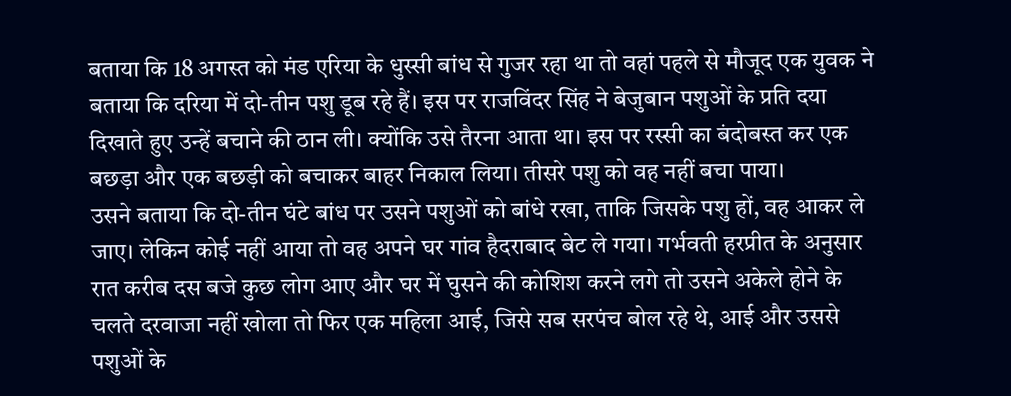बताया कि 18 अगस्त को मंड एरिया के धुस्सी बांध से गुजर रहा था तो वहां पहले से मौजूद एक युवक ने बताया कि दरिया में दो-तीन पशु डूब रहे हैं। इस पर राजविंदर सिंह ने बेजुबान पशुओं के प्रति दया दिखाते हुए उन्हें बचाने की ठान ली। क्योंकि उसे तैरना आता था। इस पर रस्सी का बंदोबस्त कर एक बछड़ा और एक बछड़ी को बचाकर बाहर निकाल लिया। तीसरे पशु को वह नहीं बचा पाया।
उसने बताया कि दो-तीन घंटे बांध पर उसने पशुओं को बांधे रखा, ताकि जिसके पशु हों, वह आकर ले जाए। लेकिन कोई नहीं आया तो वह अपने घर गांव हैदराबाद बेट ले गया। गर्भवती हरप्रीत के अनुसार रात करीब दस बजे कुछ लोग आए और घर में घुसने की कोशिश करने लगे तो उसने अकेले होने के चलते दरवाजा नहीं खोला तो फिर एक महिला आई, जिसे सब सरपंच बोल रहे थे, आई और उससे पशुओं के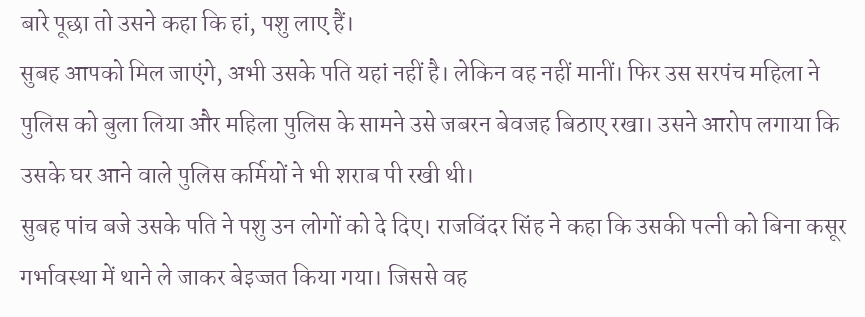बारे पूछा तो उसने कहा कि हां, पशु लाए हैं।
सुबह आपको मिल जाएंगे, अभी उसके पति यहां नहीं है। लेकिन वह नहीं मानीं। फिर उस सरपंच महिला ने पुलिस को बुला लिया और महिला पुलिस के सामने उसे जबरन बेवजह बिठाए रखा। उसने आरोप लगाया कि उसके घर आने वाले पुलिस कर्मियों ने भी शराब पी रखी थी।
सुबह पांच बजे उसके पति ने पशु उन लोगों को दे दिए। राजविंदर सिंह ने कहा कि उसकी पत्नी को बिना कसूर गर्भावस्था में थाने ले जाकर बेइज्जत किया गया। जिससे वह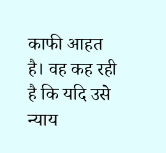काफी आहत है। वह कह रही है कि यदि उसे न्याय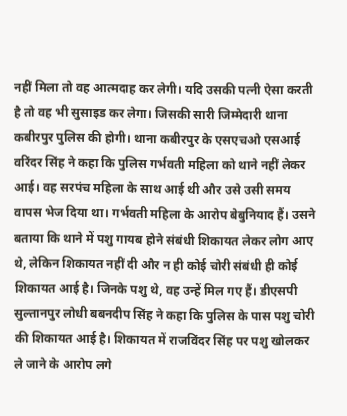नहीं मिला तो वह आत्मदाह कर लेगी। यदि उसकी पत्नी ऐसा करती है तो वह भी सुसाइड कर लेगा। जिसकी सारी जिम्मेदारी थाना कबीरपुर पुलिस की होगी। थाना कबीरपुर के एसएचओ एसआई वरिंदर सिंह ने कहा कि पुलिस गर्भवती महिला को थाने नहीं लेकर आई। वह सरपंच महिला के साथ आई थी और उसे उसी समय वापस भेज दिया था। गर्भवती महिला के आरोप बेबुनियाद हैं। उसने बताया कि थाने में पशु गायब होने संबंधी शिकायत लेकर लोग आए थे, लेकिन शिकायत नहीं दी और न ही कोई चोरी संबंधी ही कोई शिकायत आई है। जिनके पशु थे, वह उन्हें मिल गए हैं। डीएसपी सुल्तानपुर लोधी बबनदीप सिंह ने कहा कि पुलिस के पास पशु चोरी की शिकायत आई है। शिकायत में राजविंदर सिंह पर पशु खोलकर ले जाने के आरोप लगे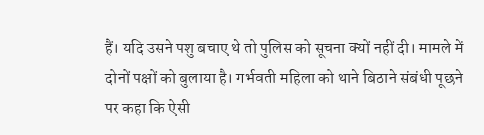हैं। यदि उसने पशु बचाए थे तो पुलिस को सूचना क्यों नहीं दी। मामले में दोनों पक्षों को बुलाया है। गर्भवती महिला को थाने बिठाने संबंधी पूछने पर कहा कि ऐसी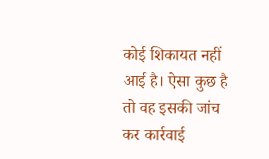कोई शिकायत नहीं आई है। ऐसा कुछ है तो वह इसकी जांच कर कार्रवाई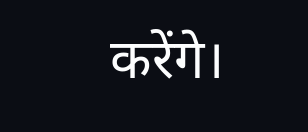करेंगे।